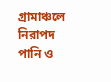গ্রামাঞ্চলে নিরাপদ পানি ও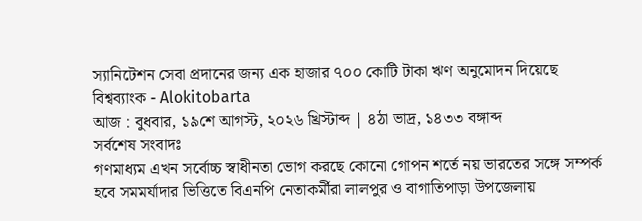স্যানিটেশন সেবা প্রদানের জন্য এক হাজার ৭০০ কোটি টাকা ঋণ অনুমোদন দিয়েছে বিশ্বব্যাংক - Alokitobarta
আজ : বুধবার, ১৯শে আগস্ট, ২০২৬ খ্রিস্টাব্দ | ৪ঠা ভাদ্র, ১৪৩৩ বঙ্গাব্দ
সর্বশেষ সংবাদঃ
গণমাধ্যম এখন সর্বোচ্চ স্বাধীনতা ভোগ করছে কোনো গোপন শর্তে নয় ভারতের সঙ্গে সম্পর্ক হবে সমমর্যাদার ভিত্তিতে বিএনপি নেতাকর্মীরা লালপুর ও বাগাতিপাড়া উপজেলায়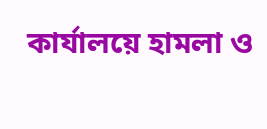কার্যালয়ে হামলা ও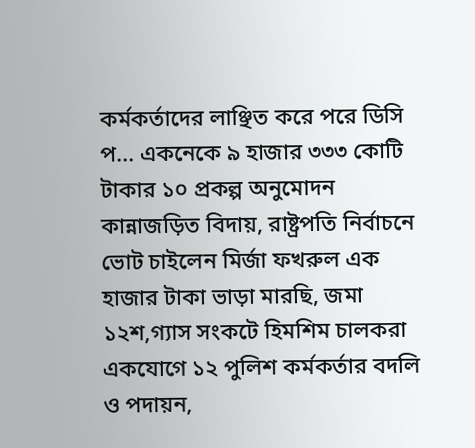কর্মকর্তাদের লাঞ্ছিত করে পরে ডিসি প... একনেকে ৯ হাজার ৩৩৩ কোটি টাকার ১০ প্রকল্প অনুমোদন কান্নাজড়িত বিদায়, রাষ্ট্রপতি নির্বাচনে ভোট চাইলেন মির্জা ফখরুল এক হাজার টাকা ভাড়া মারছি, জমা ১২শ,গ্যাস সংকটে হিমশিম চালকরা একযোগে ১২ পুলিশ কর্মকর্তার বদলি ও পদায়ন,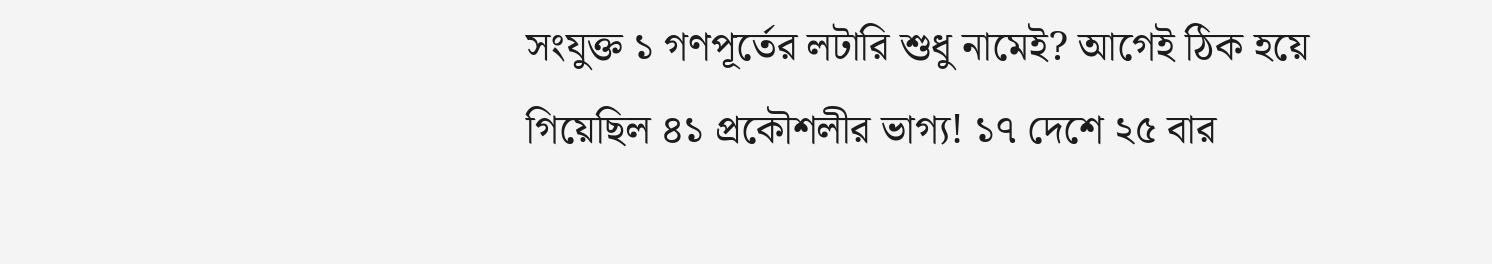সংযুক্ত ১ গণপূর্তের লটারি শুধু নামেই? আগেই ঠিক হয়ে গিয়েছিল ৪১ প্রকৌশলীর ভাগ্য! ১৭ দেশে ২৫ বার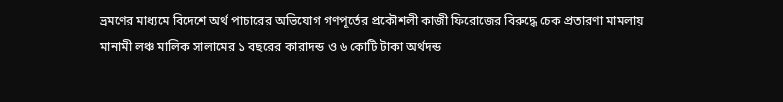ভ্রমণের মাধ্যমে বিদেশে অর্থ পাচারের অভিযোগ গণপূর্তের প্রকৌশলী কাজী ফিরোজের বিরুদ্ধে চেক প্রতারণা মামলায় মানামী লঞ্চ মালিক সালামের ১ বছরের কারাদন্ড ও ৬ কোটি টাকা অর্থদন্ড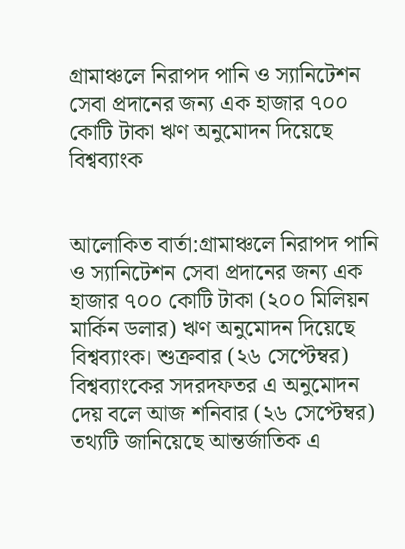গ্রামাঞ্চলে নিরাপদ পানি ও স্যানিটেশন সেবা প্রদানের জন্য এক হাজার ৭০০ কোটি টাকা ঋণ অনুমোদন দিয়েছে বিশ্বব্যাংক


আলোকিত বার্তা:গ্রামাঞ্চলে নিরাপদ পানি ও স্যানিটেশন সেবা প্রদানের জন্য এক হাজার ৭০০ কোটি টাকা (২০০ মিলিয়ন মার্কিন ডলার) ঋণ অনুমোদন দিয়েছে বিশ্বব্যাংক। শুক্রবার (২৬ সেপ্টেম্বর) বিশ্বব্যাংকের সদরদফতর এ অনুমোদন দেয় বলে আজ শনিবার (২৬ সেপ্টেম্বর) তথ্যটি জানিয়েছে আন্তর্জাতিক এ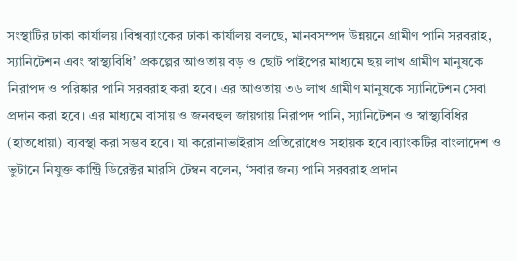সংস্থাটির ঢাকা কার্যালয়।বিশ্বব্যাংকের ঢাকা কার্যালয় বলছে, মানবসম্পদ উন্নয়নে গ্রামীণ পানি সরবরাহ, স্যানিটেশন এবং স্বাস্থ্যবিধি’ প্রকল্পের আওতায় বড় ও ছোট পাইপের মাধ্যমে ছয় লাখ গ্রামীণ মানুষকে নিরাপদ ও পরিষ্কার পানি সরবরাহ করা হবে। এর আওতায় ৩৬ লাখ গ্রামীণ মানুষকে স্যানিটেশন সেবা প্রদান করা হবে। এর মাধ্যমে বাসায় ও জনবহুল জায়গায় নিরাপদ পানি, স্যানিটেশন ও স্বাস্থ্যবিধির (হাতধোয়া) ব্যবস্থা করা সম্ভব হবে। যা করোনাভাইরাস প্রতিরোধেও সহায়ক হবে।ব্যাংকটির বাংলাদেশ ও ভুটানে নিযুক্ত কান্ট্রি ডিরেক্টর মারসি টেম্বন বলেন, ‘সবার জন্য পানি সরবরাহ প্রদান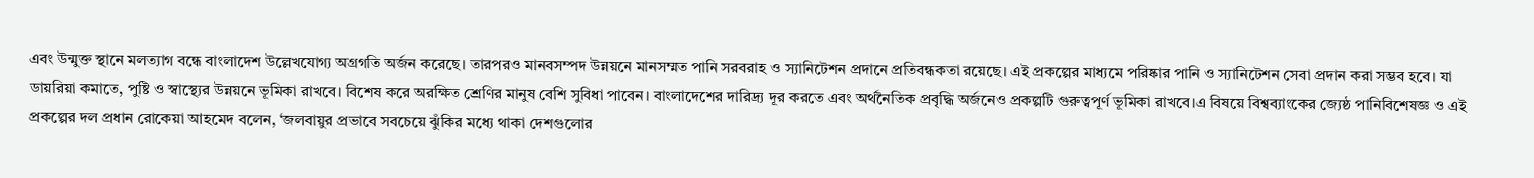এবং উন্মুক্ত স্থানে মলত্যাগ বন্ধে বাংলাদেশ উল্লেখযোগ্য অগ্রগতি অর্জন করেছে। তারপরও মানবসম্পদ উন্নয়নে মানসম্মত পানি সরবরাহ ও স্যানিটেশন প্রদানে প্রতিবন্ধকতা রয়েছে। এই প্রকল্পের মাধ্যমে পরিষ্কার পানি ও স্যানিটেশন সেবা প্রদান করা সম্ভব হবে। যা ডায়রিয়া কমাতে, পুষ্টি ও স্বাস্থ্যের উন্নয়নে ভূমিকা রাখবে। বিশেষ করে অরক্ষিত শ্রেণির মানুষ বেশি সুবিধা পাবেন। বাংলাদেশের দারিদ্র্য দূর করতে এবং অর্থনৈতিক প্রবৃদ্ধি অর্জনেও প্রকল্পটি গুরুত্বপূর্ণ ভূমিকা রাখবে।এ বিষয়ে বিশ্বব্যাংকের জ্যেষ্ঠ পানিবিশেষজ্ঞ ও এই প্রকল্পের দল প্রধান রোকেয়া আহমেদ বলেন, ‘জলবায়ুর প্রভাবে সবচেয়ে ঝুঁকির মধ্যে থাকা দেশগুলোর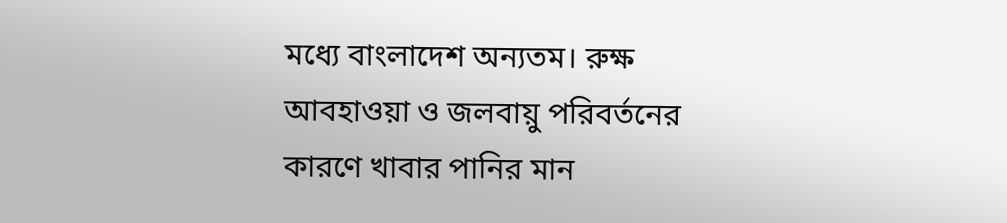মধ্যে বাংলাদেশ অন্যতম। রুক্ষ আবহাওয়া ও জলবায়ু পরিবর্তনের কারণে খাবার পানির মান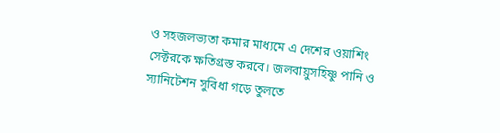ও সহজলভ্যতা কমার মাধ্যমে এ দেশের ওয়াশিং সেক্টরকে ক্ষতিগ্রস্ত করবে। জলবায়ুসহিষ্ণু পানি ও স্যানিটেশন সুবিধা গড়ে তুলতে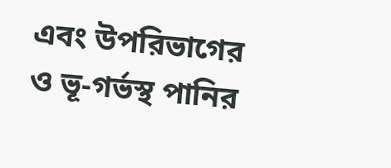এবং উপরিভাগের ও ভূ-গর্ভস্থ পানির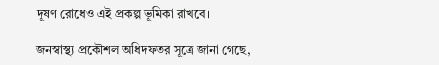দূষণ রোধেও এই প্রকল্প ভূমিকা রাখবে।

জনস্বাস্থ্য প্রকৌশল অধিদফতর সূত্রে জানা গেছে,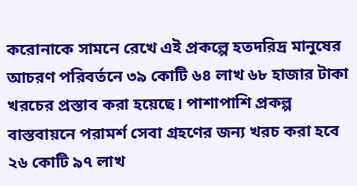করোনাকে সামনে রেখে এই প্রকল্পে হতদরিদ্র মানুষের আচরণ পরিবর্তনে ৩৯ কোটি ৬৪ লাখ ৬৮ হাজার টাকা খরচের প্রস্তাব করা হয়েছে। পাশাপাশি প্রকল্প বাস্তবায়নে পরামর্শ সেবা গ্রহণের জন্য খরচ করা হবে ২৬ কোটি ৯৭ লাখ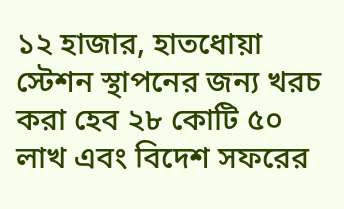১২ হাজার, হাতধোয়া স্টেশন স্থাপনের জন্য খরচ করা হেব ২৮ কোটি ৫০ লাখ এবং বিদেশ সফরের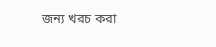জন্য খরচ করা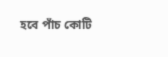হবে পাঁচ কোটি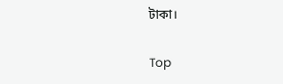টাকা।

Top